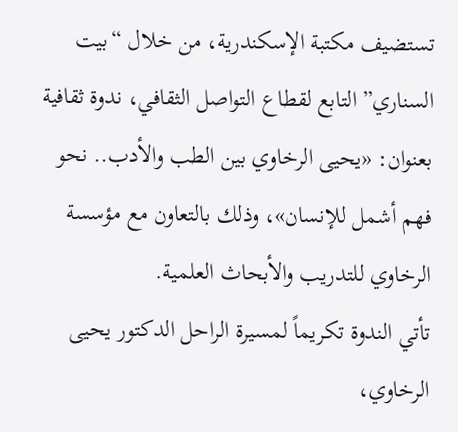تستضيف مكتبة الإسكندرية، من خلال “بيت السناري” التابع لقطاع التواصل الثقافي، ندوة ثقافية بعنوان: «يحيى الرخاوي بين الطب والأدب.. نحو فهم أشمل للإنسان»، وذلك بالتعاون مع مؤسسة الرخاوي للتدريب والأبحاث العلمية.
تأتي الندوة تكريماً لمسيرة الراحل الدكتور يحيى الرخاوي،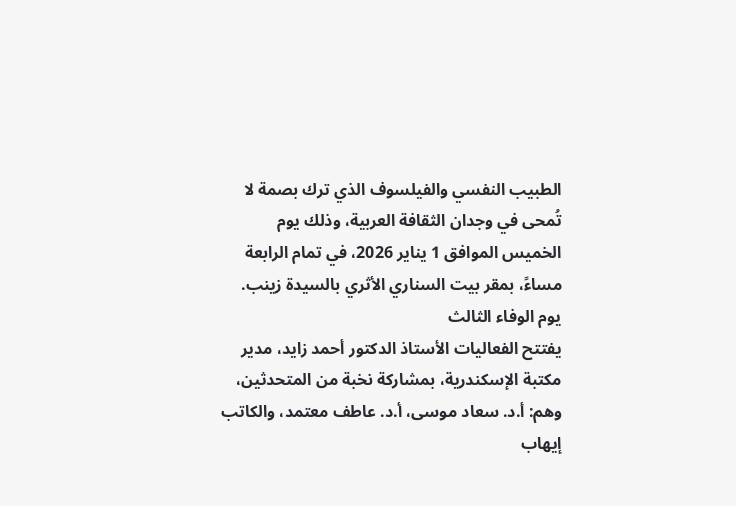الطبيب النفسي والفيلسوف الذي ترك بصمة لا تُمحى في وجدان الثقافة العربية، وذلك يوم الخميس الموافق 1 يناير 2026، في تمام الرابعة مساءً، بمقر بيت السناري الأثري بالسيدة زينب.
يوم الوفاء الثالث
يفتتح الفعاليات الأستاذ الدكتور أحمد زايد، مدير مكتبة الإسكندرية، بمشاركة نخبة من المتحدثين، وهم: أ.د. سعاد موسى، أ.د. عاطف معتمد، والكاتب إيهاب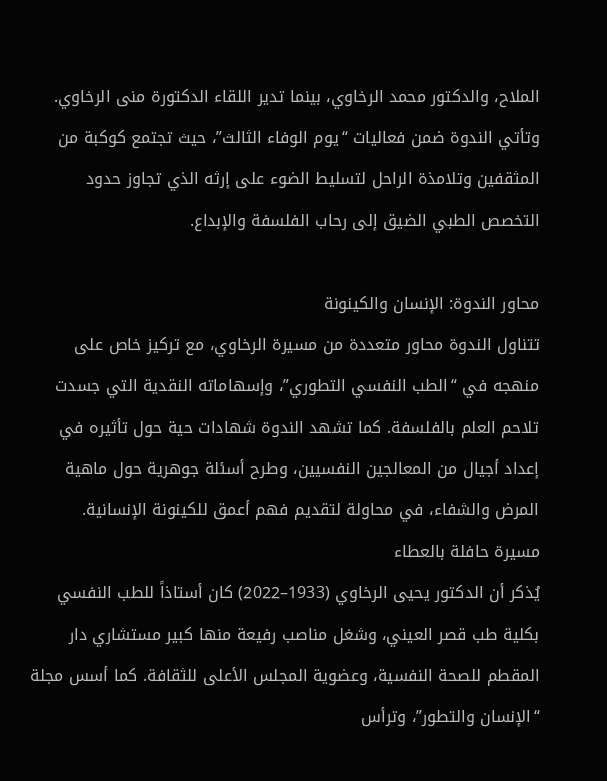الملاح، والدكتور محمد الرخاوي، بينما تدير اللقاء الدكتورة منى الرخاوي.
وتأتي الندوة ضمن فعاليات “يوم الوفاء الثالث”، حيث تجتمع كوكبة من المثقفين وتلامذة الراحل لتسليط الضوء على إرثه الذي تجاوز حدود التخصص الطبي الضيق إلى رحاب الفلسفة والإبداع.

محاور الندوة: الإنسان والكينونة
تتناول الندوة محاور متعددة من مسيرة الرخاوي، مع تركيز خاص على منهجه في “الطب النفسي التطوري”، وإسهاماته النقدية التي جسدت تلاحم العلم بالفلسفة. كما تشهد الندوة شهادات حية حول تأثيره في إعداد أجيال من المعالجين النفسيين، وطرح أسئلة جوهرية حول ماهية المرض والشفاء، في محاولة لتقديم فهم أعمق للكينونة الإنسانية.
مسيرة حافلة بالعطاء
يُذكر أن الدكتور يحيى الرخاوي (1933–2022) كان أستاذاً للطب النفسي بكلية طب قصر العيني، وشغل مناصب رفيعة منها كبير مستشاري دار المقطم للصحة النفسية، وعضوية المجلس الأعلى للثقافة. كما أسس مجلة “الإنسان والتطور”، وترأس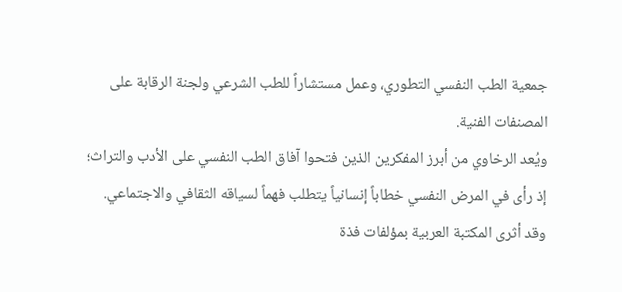جمعية الطب النفسي التطوري، وعمل مستشاراً للطب الشرعي ولجنة الرقابة على المصنفات الفنية.
ويُعد الرخاوي من أبرز المفكرين الذين فتحوا آفاق الطب النفسي على الأدب والتراث؛ إذ رأى في المرض النفسي خطاباً إنسانياً يتطلب فهماً لسياقه الثقافي والاجتماعي. وقد أثرى المكتبة العربية بمؤلفات فذة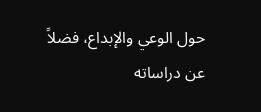حول الوعي والإبداع، فضلاً عن دراساته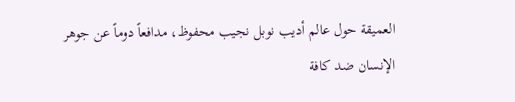العميقة حول عالم أديب نوبل نجيب محفوظ، مدافعاً دوماً عن جوهر الإنسان ضد كافة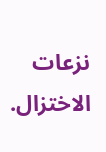نزعات الاختزال.